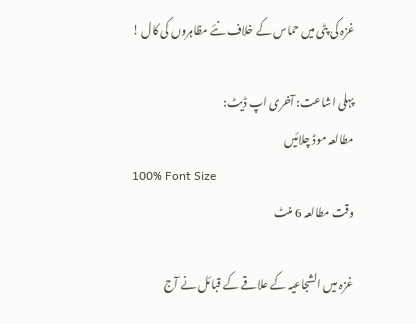غزہ کی پٹی میں حماس کے خلاف نئے مظاہروں کی کال !

پہلی اشاعت: آخری اپ ڈیٹ:
مطالعہ موڈ چلائیں
100% Font Size
وقت مطالعہ 6 منٹ

غزہ میں الشجاعیہ کے علاقے کے قبائل نے آج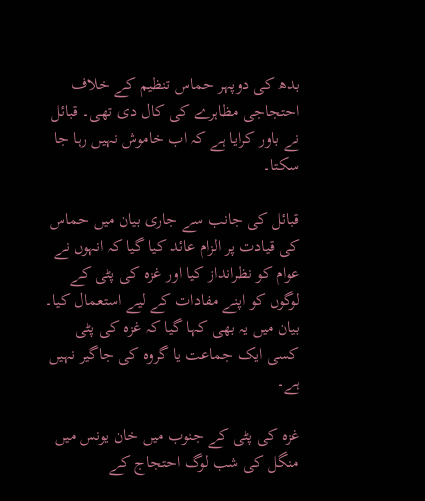بدھ کی دوپہر حماس تنظیم کے خلاف احتجاجی مظاہرے کی کال دی تھی۔ قبائل نے باور کرایا ہے کہ اب خاموش نہیں رہا جا سکتا۔

قبائل کی جانب سے جاری بیان میں حماس کی قیادت پر الزام عائد کیا گیا کہ انہوں نے عوام کو نظرانداز کیا اور غزہ کی پٹی کے لوگوں کو اپنے مفادات کے لیے استعمال کیا۔ بیان میں یہ بھی کہا گیا کہ غزہ کی پٹی کسی ایک جماعت یا گروہ کی جاگیر نہیں ہے۔

غزہ کی پٹی کے جنوب میں خان یونس میں منگل کی شب لوگ احتجاج کے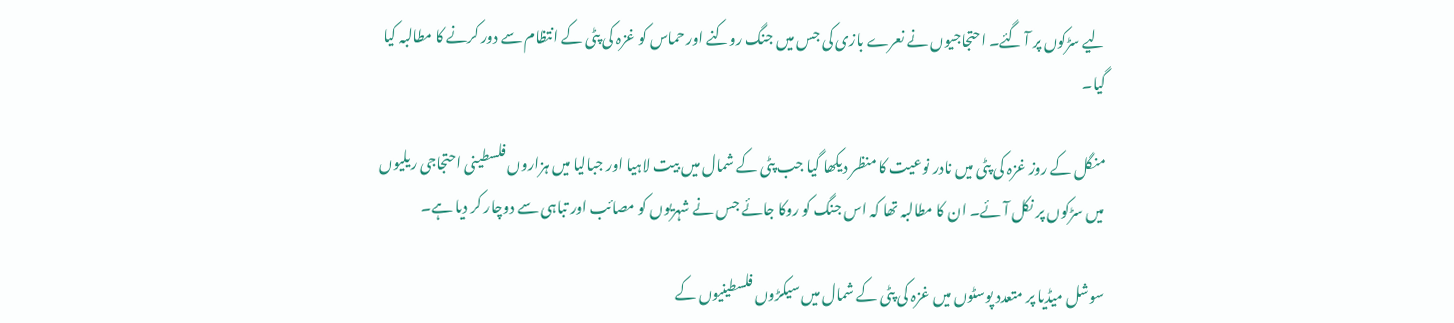لیے سڑکوں پر آ گئے۔ احتجاجیوں نے نعرے بازی کی جس میں جنگ روکنے اور حماس کو غزہ کی پٹی کے انتظام سے دور کرنے کا مطالبہ کیا گیا۔

منگل کے روز غزہ کی پٹی میں نادر نوعیت کا منظر دیکھا گیا جب پٹی کے شمال میں بیت لاہیا اور جبالیا میں ہزاروں فلسطینی احتجاجی ریلیوں میں سڑکوں پر نکل آئے۔ ان کا مطالبہ تھا کہ اس جنگ کو روکا جائے جس نے شہریوں کو مصائب اور تباہی سے دوچار کر دیا ہے۔

سوشل میڈیا پر متعدد پوسٹوں میں غزہ کی پٹی کے شمال میں سیکڑوں فلسطینیوں کے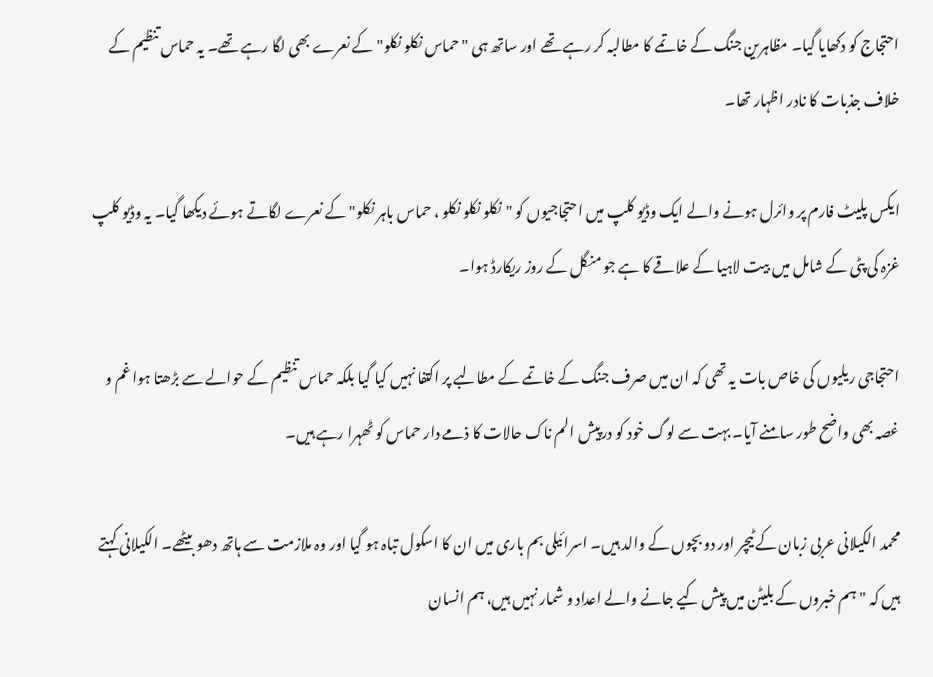احتجاج کو دکھایا گیا۔ مظاہرین جنگ کے خاتمے کا مطالبہ کر رہے تھے اور ساتھ ہی "حماس نکلو نکلو" کے نعرے بھی لگا رہے تھے۔ یہ حماس تنظیم کے خلاف جذبات کا نادر اظہار تھا۔

ایکس پلیٹ فارم پر وائرل ہونے والے ایک وڈیو کلپ میں احتجاجیوں کو "نکلو نکلو نکلو ، حماس باہر نکلو" کے نعرے لگاتے ہوئے دیکھا گیا۔ یہ وڈیو کلپ غزہ کی پٹی کے شامل میں بیت لاہیا کے علاقے کا ہے جو منگل کے روز ریکارڈ ہوا۔

احتجاجی ریلیوں کی خاص بات یہ تھی کہ ان میں صرف جنگ کے خاتمے کے مطالبے پر اکتفا نہیں کیا گیا بلکہ حماس تنظیم کے حوالے سے بڑھتا ہوا غم و غصہ بھی واضح طور سامنے آیا۔ بہت سے لوگ خود کو درپیش الم ناک حالات کا ذمے دار حماس کو ٹھہرا رہے ہیں۔

محمد الکیلانی عربی زبان کے ٹیچر اور دو بچوں کے والد ہیں۔ اسرائیلی بم باری میں ان کا اسکول تباہ ہو گیا اور وہ ملازمت سے ہاتھ دھو بیٹھے۔ الکیلانی کہتے ہیں کہ "ہم خبروں کے بلیٹن میں پیش کیے جانے والے اعداد و شمار نہیں ہیں، ہم انسان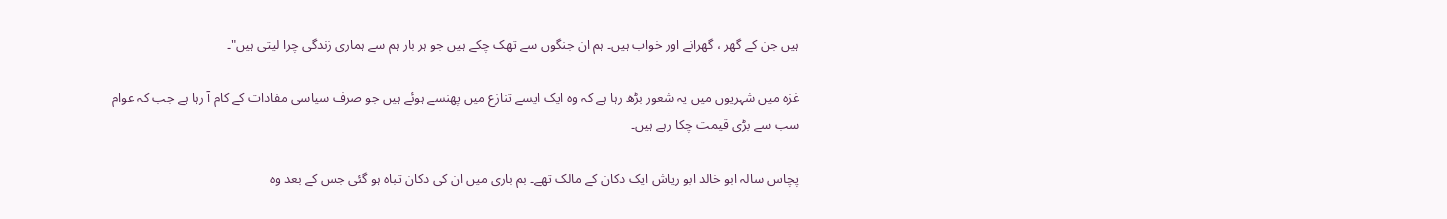ہیں جن کے گھر ، گھرانے اور خواب ہیں۔ ہم ان جنگوں سے تھک چکے ہیں جو ہر بار ہم سے ہماری زندگی چرا لیتی ہیں"۔

غزہ میں شہریوں میں یہ شعور بڑھ رہا ہے کہ وہ ایک ایسے تنازع میں پھنسے ہوئے ہیں جو صرف سیاسی مفادات کے کام آ رہا ہے جب کہ عوام سب سے بڑی قیمت چکا رہے ہیں۔

پچاس سالہ ابو خالد ابو ریاش ایک دکان کے مالک تھے۔ بم باری میں ان کی دکان تباہ ہو گئی جس کے بعد وہ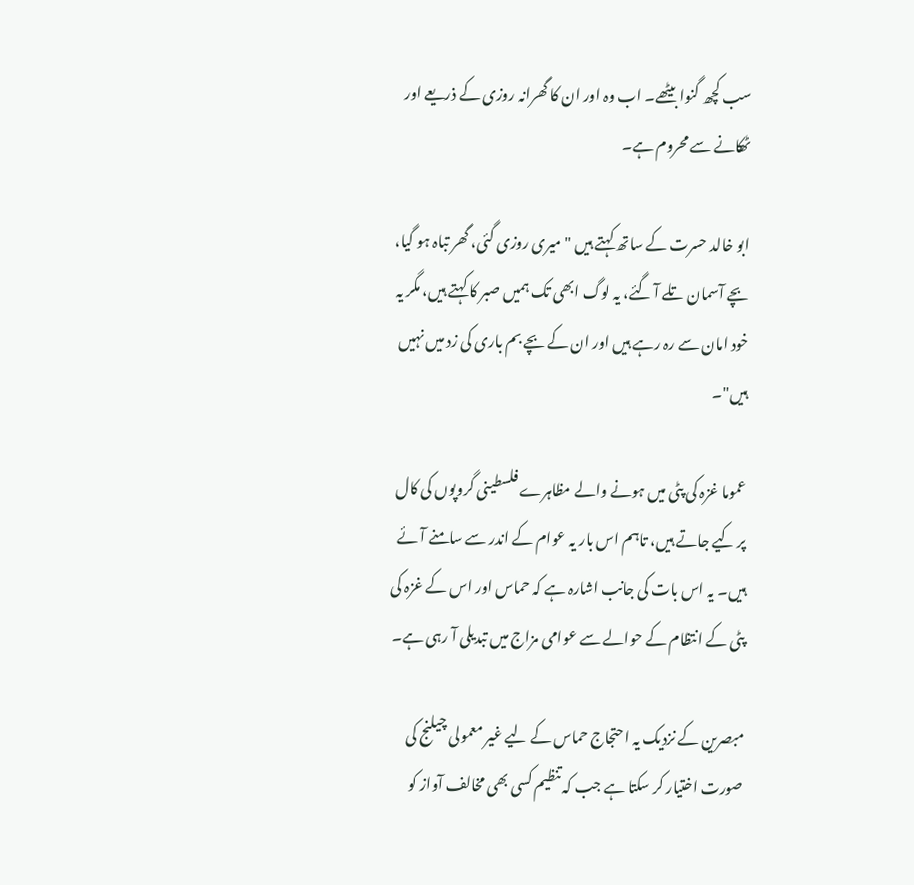سب کچھ گنوا بیٹھے۔ اب وہ اور ان کا گھرانہ روزی کے ذریعے اور ٹھکانے سے محروم ہے۔

ابو خالد حسرت کے ساتھ کہتے ہیں "میری روزی گئی، گھر تباہ ہو گیا، بچے آسمان تلے آ گئے، یہ لوگ ابھی تک ہمیں صبر کا کہتے ہیں، مگر یہ خود امان سے رہ رہے ہیں اور ان کے بچے بم باری کی زد میں نہیں ہیں"۔

عموما غزہ کی پٹی میں ہونے والے مظاہرے فلسطینی گروپوں کی کال پر کیے جاتے ہیں، تاہم اس بار یہ عوام کے اندر سے سامنے آئے ہیں۔ یہ اس بات کی جانب اشارہ ہے کہ حماس اور اس کے غزہ کی پٹی کے انتظام کے حوالے سے عوامی مزاج میں تبدیلی آ رہی ہے۔

مبصرین کے نزدیک یہ احتجاج حماس کے لیے غیر معمولی چیلنج کی صورت اختیار کر سکتا ہے جب کہ تنظیم کسی بھی مخالف آواز کو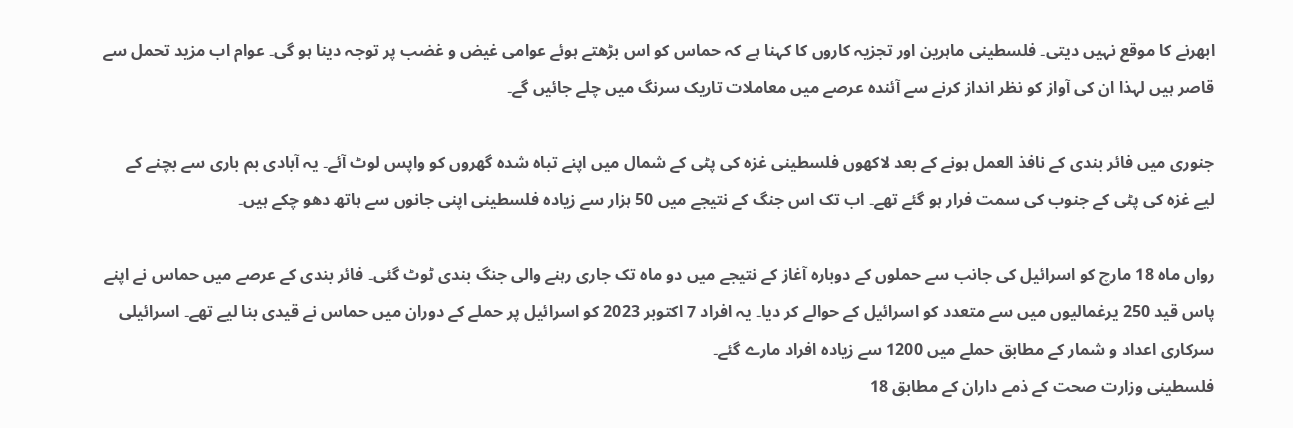ابھرنے کا موقع نہیں دیتی۔ فلسطینی ماہرین اور تجزیہ کاروں کا کہنا ہے کہ حماس کو اس بڑھتے ہوئے عوامی غیض و غضب پر توجہ دینا ہو گی۔ عوام اب مزید تحمل سے قاصر ہیں لہذا ان کی آواز کو نظر انداز کرنے سے آئندہ عرصے میں معاملات تاریک سرنگ میں چلے جائیں گے۔

جنوری میں فائر بندی کے نافذ العمل ہونے کے بعد لاکھوں فلسطینی غزہ کی پٹی کے شمال میں اپنے تباہ شدہ گھروں کو واپس لوٹ آئے۔ یہ آبادی بم باری سے بچنے کے لیے غزہ کی پٹی کے جنوب کی سمت فرار ہو گئے تھے۔ اب تک اس جنگ کے نتیجے میں 50 ہزار سے زیادہ فلسطینی اپنی جانوں سے ہاتھ دھو چکے ہیں۔

رواں ماہ 18 مارچ کو اسرائیل کی جانب سے حملوں کے دوبارہ آغاز کے نتیجے میں دو ماہ تک جاری رہنے والی جنگ بندی ٹوٹ گئی۔ فائر بندی کے عرصے میں حماس نے اپنے پاس قید 250 یرغمالیوں میں سے متعدد کو اسرائیل کے حوالے کر دیا۔ یہ افراد 7 اکتوبر 2023 کو اسرائیل پر حملے کے دوران میں حماس نے قیدی بنا لیے تھے۔ اسرائیلی سرکاری اعداد و شمار کے مطابق حملے میں 1200 سے زیادہ افراد مارے گئے۔
فلسطینی وزارت صحت کے ذمے داران کے مطابق 18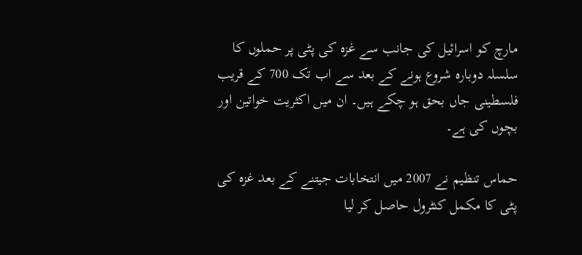مارچ کو اسرائیل کی جانب سے غزہ کی پٹی پر حملوں کا سلسلہ دوبارہ شروع ہونے کے بعد سے اب تک 700 کے قریب فلسطینی جاں بحق ہو چکے ہیں۔ ان میں اکثریت خواتین اور بچوں کی ہے۔

حماس تنظیم نے 2007 میں انتخابات جیتنے کے بعد غزہ کی پٹی کا مکمل کنٹرول حاصل کر لیا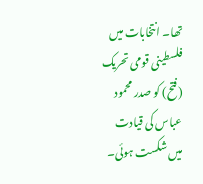تھا۔ انتخابات میں فلسطینی قومی تحریک (فتح) کو صدر محمود عباس کی قیادت میں شکست ہوئی۔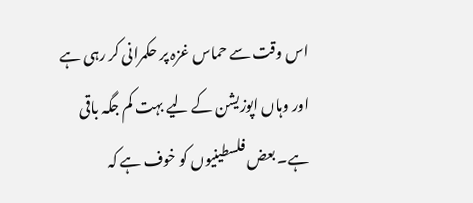اس وقت سے حماس غزہ پر حکمرانی کر رہی ہے اور وہاں اپوزیشن کے لیے بہت کم جگہ باقی ہے۔ بعض فلسطینیوں کو خوف ہے کہ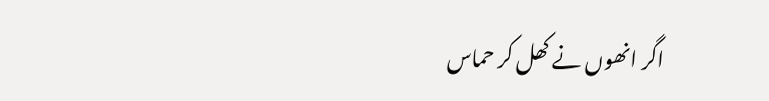اگر انھوں نے کھل کر حماس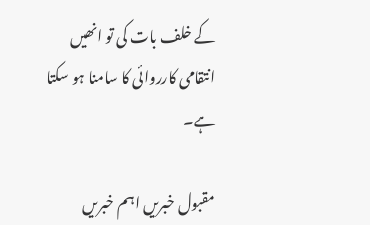کے خلف بات کی تو انھیں انتقامی کارروائی کا سامنا ہو سکتا ہے۔

مقبول خبریں اہم خبریں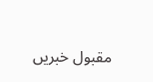مقبول خبریں